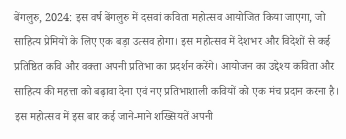बेंगलुरु, 2024: इस वर्ष बेंगलुरु में दसवां कविता महोत्सव आयोजित किया जाएगा, जो साहित्य प्रेमियों के लिए एक बड़ा उत्सव होगा। इस महोत्सव में देशभर और विदेशों से कई प्रतिष्ठित कवि और वक्ता अपनी प्रतिभा का प्रदर्शन करेंगे। आयोजन का उद्देश्य कविता और साहित्य की महत्ता को बढ़ावा देना एवं नए प्रतिभाशाली कवियों को एक मंच प्रदान करना है।
इस महोत्सव में इस बार कई जाने-माने शख्सियतें अपनी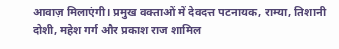आवाज़ मिलाएंगी। प्रमुख वक्ताओं में देवदत्त पटनायक, राम्या, तिशानी दोशी, महेश गर्ग और प्रकाश राज शामिल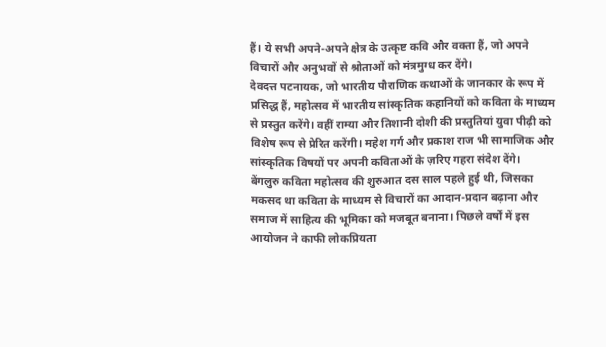हैं। ये सभी अपने-अपने क्षेत्र के उत्कृष्ट कवि और वक्ता हैं, जो अपने विचारों और अनुभवों से श्रोताओं को मंत्रमुग्ध कर देंगे।
देवदत्त पटनायक, जो भारतीय पौराणिक कथाओं के जानकार के रूप में प्रसिद्ध हैं, महोत्सव में भारतीय सांस्कृतिक कहानियों को कविता के माध्यम से प्रस्तुत करेंगे। वहीं राम्या और तिशानी दोशी की प्रस्तुतियां युवा पीढ़ी को विशेष रूप से प्रेरित करेंगी। महेश गर्ग और प्रकाश राज भी सामाजिक और सांस्कृतिक विषयों पर अपनी कविताओं के ज़रिए गहरा संदेश देंगे।
बेंगलुरु कविता महोत्सव की शुरुआत दस साल पहले हुई थी, जिसका मकसद था कविता के माध्यम से विचारों का आदान-प्रदान बढ़ाना और समाज में साहित्य की भूमिका को मजबूत बनाना। पिछले वर्षों में इस आयोजन ने काफी लोकप्रियता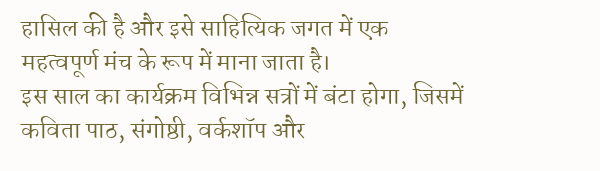हासिल की है और इसे साहित्यिक जगत में एक महत्वपूर्ण मंच के रूप में माना जाता है।
इस साल का कार्यक्रम विभिन्न सत्रों में बंटा होगा, जिसमें कविता पाठ, संगोष्ठी, वर्कशॉप और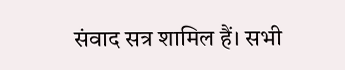संवाद सत्र शामिल हैं। सभी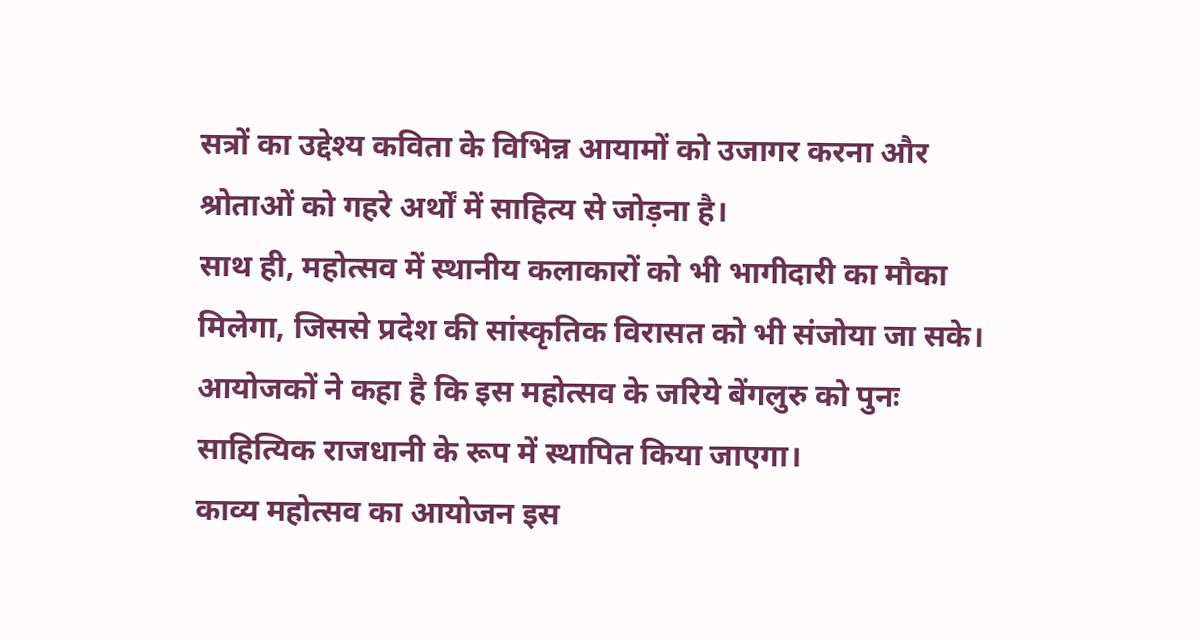सत्रों का उद्देश्य कविता के विभिन्न आयामों को उजागर करना और श्रोताओं को गहरे अर्थों में साहित्य से जोड़ना है।
साथ ही, महोत्सव में स्थानीय कलाकारों को भी भागीदारी का मौका मिलेगा, जिससे प्रदेश की सांस्कृतिक विरासत को भी संजोया जा सके। आयोजकों ने कहा है कि इस महोत्सव के जरिये बेंगलुरु को पुनः साहित्यिक राजधानी के रूप में स्थापित किया जाएगा।
काव्य महोत्सव का आयोजन इस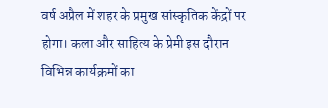वर्ष अप्रैल में शहर के प्रमुख सांस्कृतिक केंद्रों पर होगा। कला और साहित्य के प्रेमी इस दौरान विभिन्न कार्यक्रमों का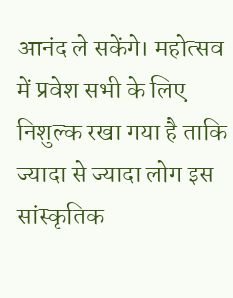आनंद ले सकेंगे। महोत्सव में प्रवेश सभी के लिए निशुल्क रखा गया है ताकि ज्यादा से ज्यादा लोग इस सांस्कृतिक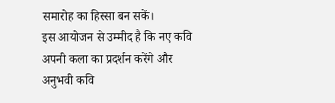समारोह का हिस्सा बन सकें।
इस आयोजन से उम्मीद है कि नए कवि अपनी कला का प्रदर्शन करेंगे और अनुभवी कवि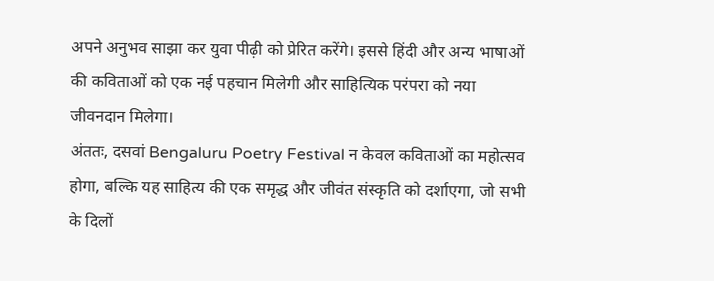अपने अनुभव साझा कर युवा पीढ़ी को प्रेरित करेंगे। इससे हिंदी और अन्य भाषाओं की कविताओं को एक नई पहचान मिलेगी और साहित्यिक परंपरा को नया जीवनदान मिलेगा।
अंततः, दसवां Bengaluru Poetry Festival न केवल कविताओं का महोत्सव होगा, बल्कि यह साहित्य की एक समृद्ध और जीवंत संस्कृति को दर्शाएगा, जो सभी के दिलों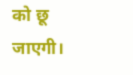को छू जाएगी।